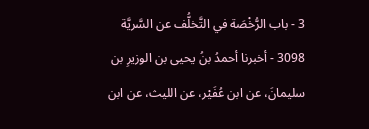3 - باب الرُّخْصَة في التَّخلُّف عن السَّريَّة
3098 - أخبرنا أحمدُ بنُ يحيى بن الوزيرِ بن سليمانَ، عن ابن عُفَيْر، عن الليث، عن ابن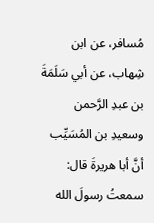مُسافر، عن ابن شِهاب، عن أبي سَلَمَةَ بن عبدِ الرَّحمن وسعيدِ بن المُسَيِّب
أنَّ أبا هريرةَ قال: سمعتُ رسولَ الله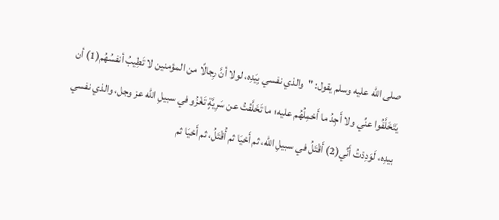صلى الله عليه وسلم يقول: "والذي نفسي بِيَدِه، لولا أنَّ رِجالًا من المؤمنين لا تَطِيبُ أنفسُهُم(1) أن يَتَخَلَّفُوا عنِّي ولا أَجِدُ ما أَحْمِلُهُم عليه؛ ما تَخَلَّفْتُ عن سَرِيَّةٍ تَغْزُو في سبيلِ الله عز وجل، والذي نفسي بيدِه، لَوَدِدْتُ أَنِّي(2) أَقْتَلُ في سبيلِ الله، ثم أَحْيَا ثم أُقْتَلُ، ثم أَحْيَا ثم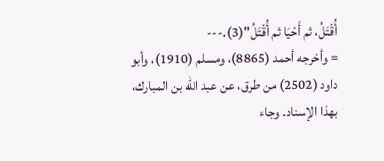أُقْتَلُ، ثم أَحْيَا ثم أُقْتَلُ"(3).---
= وأخرجه أحمد (8865)، ومسلم (1910)، وأبو داود (2502) من طرق، عن عبد الله بن المبارك، بهذا الإسناد. وجاء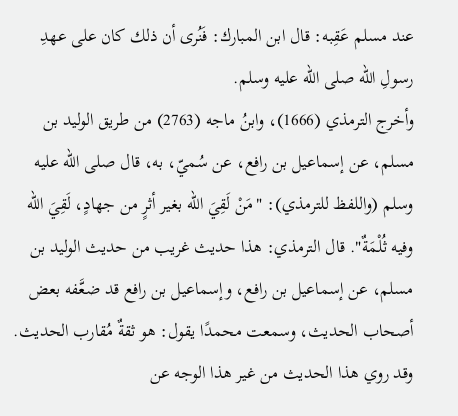عند مسلم عَقِبه: قال ابن المبارك: فَنُرى أن ذلك كان على عهدِ رسولِ الله صلى الله عليه وسلم.
وأخرج الترمذي (1666)، وابنُ ماجه (2763) من طريق الوليد بن مسلم، عن إسماعيل بن رافع، عن سُميّ، به، قال صلى الله عليه وسلم (واللفظ للترمذي): "مَنْ لَقِيَ الله بغير أثرٍ من جهادٍ، لَقِيَ الله وفيه ثُلْمَةٌ". قال الترمذي: هذا حديث غريب من حديث الوليد بن مسلم، عن إسماعيل بن رافع، وإسماعيل بن رافع قد ضعَّفه بعض أصحاب الحديث، وسمعت محمدًا يقول: هو ثقةٌ مُقارب الحديث. وقد روي هذا الحديث من غير هذا الوجه عن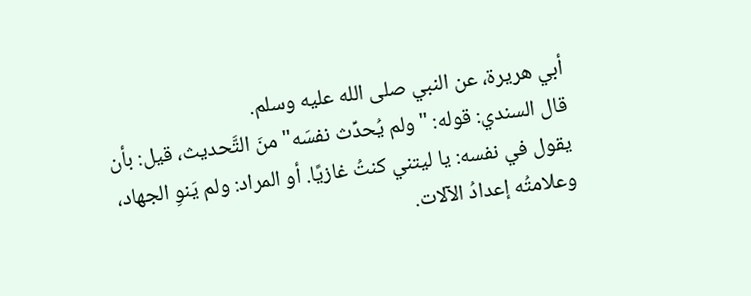أبي هريرة، عن النبي صلى الله عليه وسلم.
قال السندي: قوله: "ولم يُحدِّث نفسَه" منَ التَّحديث، قيل: بأن يقول في نفسه: يا ليتني كنتُ غازيًا. أو المراد: ولم يَنوِ الجهاد، وعلامتُه إعدادُ الآلات.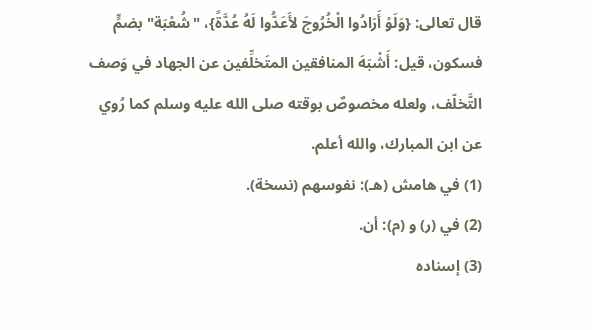قال تعالى: {وَلَوْ أَرَادُوا الْخُرُوجَ لأَعَدُّوا لَهُ عُدَّةً}، "شُعْبَة" بضمٍّ فسكون، قيل: أَشْبَهَ المنافقين المتَخلِّفين عن الجهاد في وَصف التَّخلّف، ولعله مخصوصٌ بوقته صلى الله عليه وسلم كما رُوي عن ابن المبارك، والله أعلم.
(1) في هامش (هـ): نفوسهم (نسخة).
(2) في (ر) و (م): أن.
(3) إسناده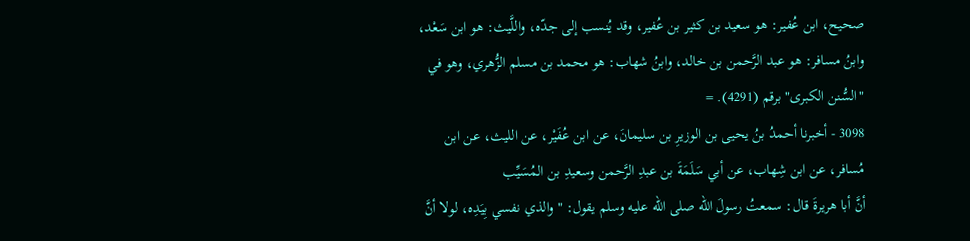صحيح، ابن عُفير: هو سعيد بن كثير بن عُفير، وقد يُنسب إلى جدّه، واللَّيث: هو ابن سَعْد، وابنُ مسافر: هو عبد الرَّحمن بن خالد، وابنُ شهاب: هو محمد بن مسلم الزُّهري، وهو في "السُّنن الكبرى" برقم (4291). =
3098 - أخبرنا أحمدُ بنُ يحيى بن الوزيرِ بن سليمانَ، عن ابن عُفَيْر، عن الليث، عن ابن مُسافر، عن ابن شِهاب، عن أبي سَلَمَةَ بن عبدِ الرَّحمن وسعيدِ بن المُسَيِّب
أنَّ أبا هريرةَ قال: سمعتُ رسولَ الله صلى الله عليه وسلم يقول: "والذي نفسي بِيَدِه، لولا أنَّ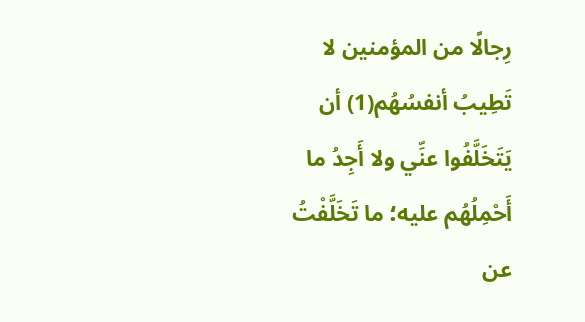رِجالًا من المؤمنين لا تَطِيبُ أنفسُهُم(1) أن يَتَخَلَّفُوا عنِّي ولا أَجِدُ ما أَحْمِلُهُم عليه؛ ما تَخَلَّفْتُ عن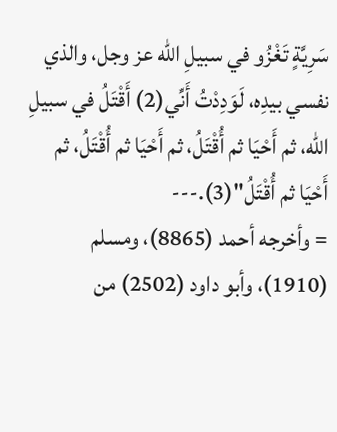سَرِيَّةٍ تَغْزُو في سبيلِ الله عز وجل، والذي نفسي بيدِه، لَوَدِدْتُ أَنِّي(2) أَقْتَلُ في سبيلِ الله، ثم أَحْيَا ثم أُقْتَلُ، ثم أَحْيَا ثم أُقْتَلُ، ثم أَحْيَا ثم أُقْتَلُ"(3).---
= وأخرجه أحمد (8865)، ومسلم (1910)، وأبو داود (2502) من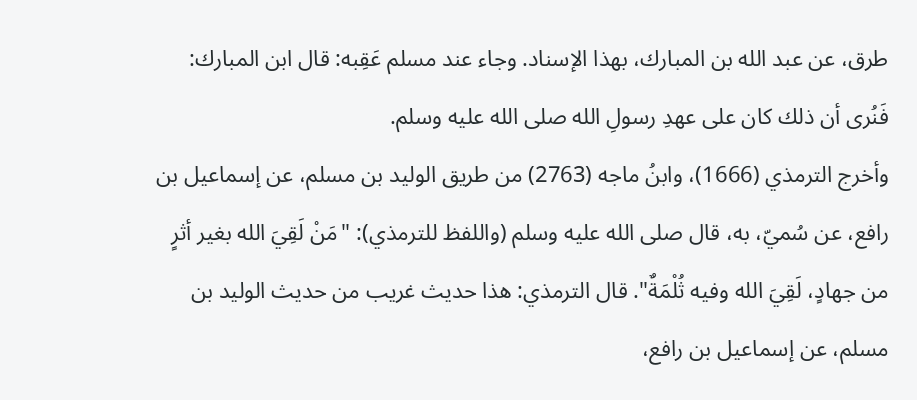طرق، عن عبد الله بن المبارك، بهذا الإسناد. وجاء عند مسلم عَقِبه: قال ابن المبارك: فَنُرى أن ذلك كان على عهدِ رسولِ الله صلى الله عليه وسلم.
وأخرج الترمذي (1666)، وابنُ ماجه (2763) من طريق الوليد بن مسلم، عن إسماعيل بن رافع، عن سُميّ، به، قال صلى الله عليه وسلم (واللفظ للترمذي): "مَنْ لَقِيَ الله بغير أثرٍ من جهادٍ، لَقِيَ الله وفيه ثُلْمَةٌ". قال الترمذي: هذا حديث غريب من حديث الوليد بن مسلم، عن إسماعيل بن رافع،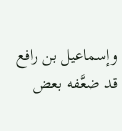وإسماعيل بن رافع قد ضعَّفه بعض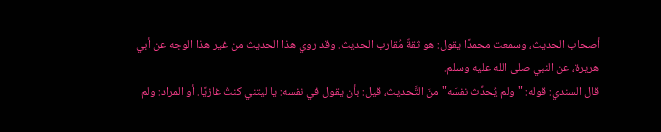أصحاب الحديث، وسمعت محمدًا يقول: هو ثقةٌ مُقارب الحديث. وقد روي هذا الحديث من غير هذا الوجه عن أبي هريرة، عن النبي صلى الله عليه وسلم.
قال السندي: قوله: "ولم يُحدِّث نفسَه" منَ التَّحديث، قيل: بأن يقول في نفسه: يا ليتني كنتُ غازيًا. أو المراد: ولم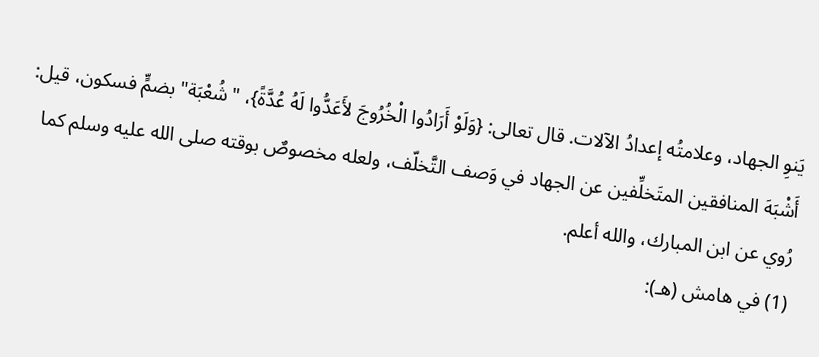يَنوِ الجهاد، وعلامتُه إعدادُ الآلات. قال تعالى: {وَلَوْ أَرَادُوا الْخُرُوجَ لأَعَدُّوا لَهُ عُدَّةً}، "شُعْبَة" بضمٍّ فسكون، قيل: أَشْبَهَ المنافقين المتَخلِّفين عن الجهاد في وَصف التَّخلّف، ولعله مخصوصٌ بوقته صلى الله عليه وسلم كما رُوي عن ابن المبارك، والله أعلم.
(1) في هامش (هـ):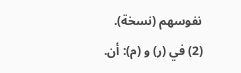نفوسهم (نسخة).
(2) في (ر) و (م): أن.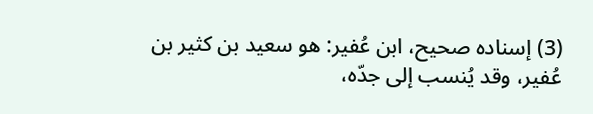(3) إسناده صحيح، ابن عُفير: هو سعيد بن كثير بن عُفير، وقد يُنسب إلى جدّه،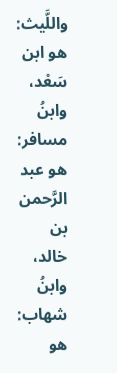واللَّيث: هو ابن سَعْد، وابنُ مسافر: هو عبد الرَّحمن بن خالد، وابنُ شهاب: هو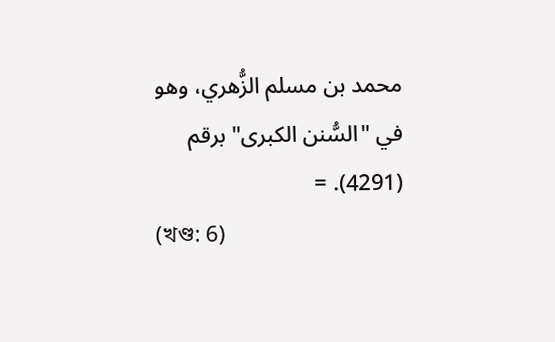محمد بن مسلم الزُّهري، وهو في "السُّنن الكبرى" برقم (4291). =
(খণ্ড: 6)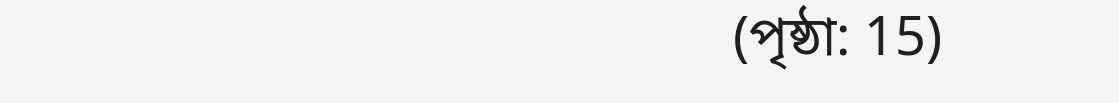(পৃষ্ঠা: 15)